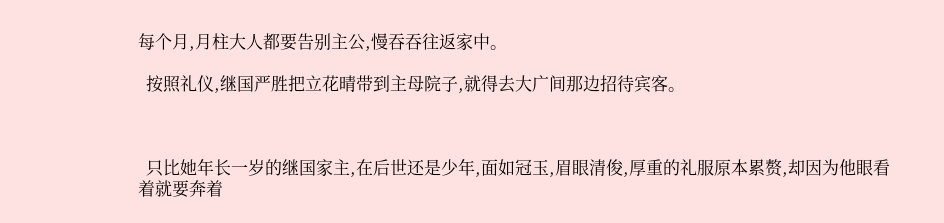每个月,月柱大人都要告别主公,慢吞吞往返家中。

  按照礼仪,继国严胜把立花晴带到主母院子,就得去大广间那边招待宾客。



  只比她年长一岁的继国家主,在后世还是少年,面如冠玉,眉眼清俊,厚重的礼服原本累赘,却因为他眼看着就要奔着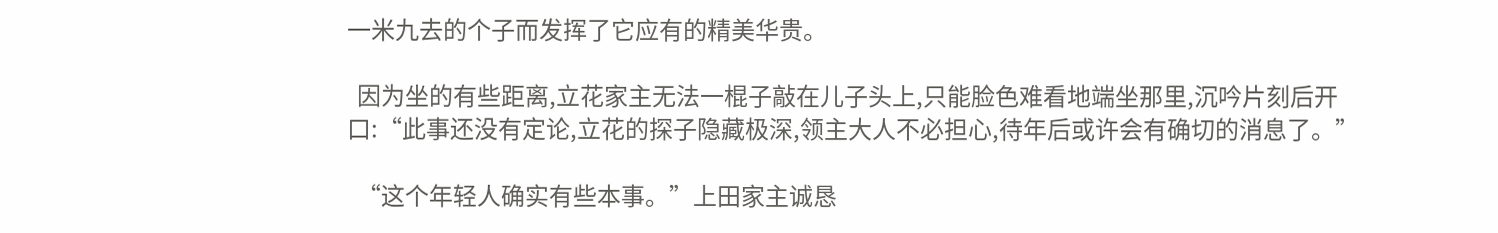一米九去的个子而发挥了它应有的精美华贵。

  因为坐的有些距离,立花家主无法一棍子敲在儿子头上,只能脸色难看地端坐那里,沉吟片刻后开口:“此事还没有定论,立花的探子隐藏极深,领主大人不必担心,待年后或许会有确切的消息了。”

  “这个年轻人确实有些本事。”上田家主诚恳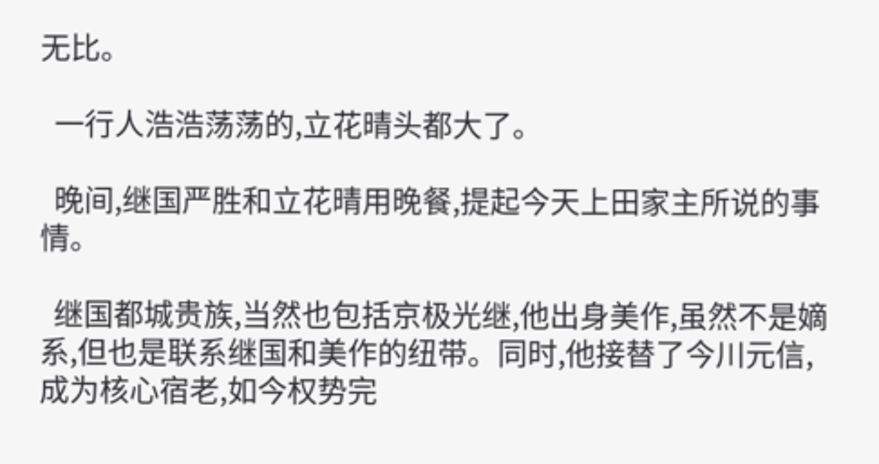无比。

  一行人浩浩荡荡的,立花晴头都大了。

  晚间,继国严胜和立花晴用晚餐,提起今天上田家主所说的事情。

  继国都城贵族,当然也包括京极光继,他出身美作,虽然不是嫡系,但也是联系继国和美作的纽带。同时,他接替了今川元信,成为核心宿老,如今权势完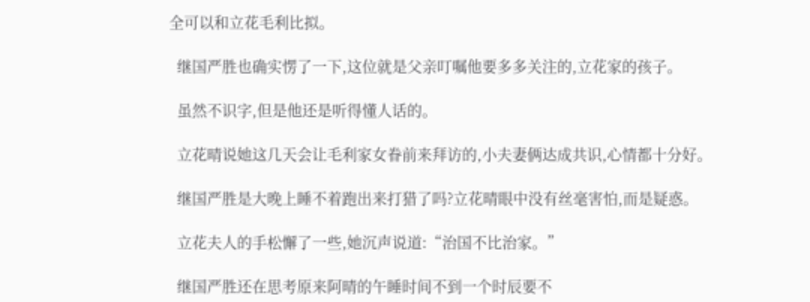全可以和立花毛利比拟。

  继国严胜也确实愣了一下,这位就是父亲叮嘱他要多多关注的,立花家的孩子。

  虽然不识字,但是他还是听得懂人话的。

  立花晴说她这几天会让毛利家女眷前来拜访的,小夫妻俩达成共识,心情都十分好。

  继国严胜是大晚上睡不着跑出来打猎了吗?立花晴眼中没有丝毫害怕,而是疑惑。

  立花夫人的手松懈了一些,她沉声说道:“治国不比治家。”

  继国严胜还在思考原来阿晴的午睡时间不到一个时辰要不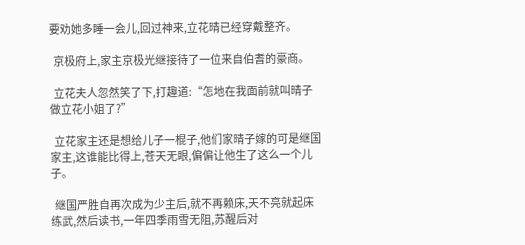要劝她多睡一会儿,回过神来,立花晴已经穿戴整齐。

  京极府上,家主京极光继接待了一位来自伯耆的豪商。

  立花夫人忽然笑了下,打趣道:“怎地在我面前就叫晴子做立花小姐了?”

  立花家主还是想给儿子一棍子,他们家晴子嫁的可是继国家主,这谁能比得上,苍天无眼,偏偏让他生了这么一个儿子。

  继国严胜自再次成为少主后,就不再赖床,天不亮就起床练武,然后读书,一年四季雨雪无阻,苏醒后对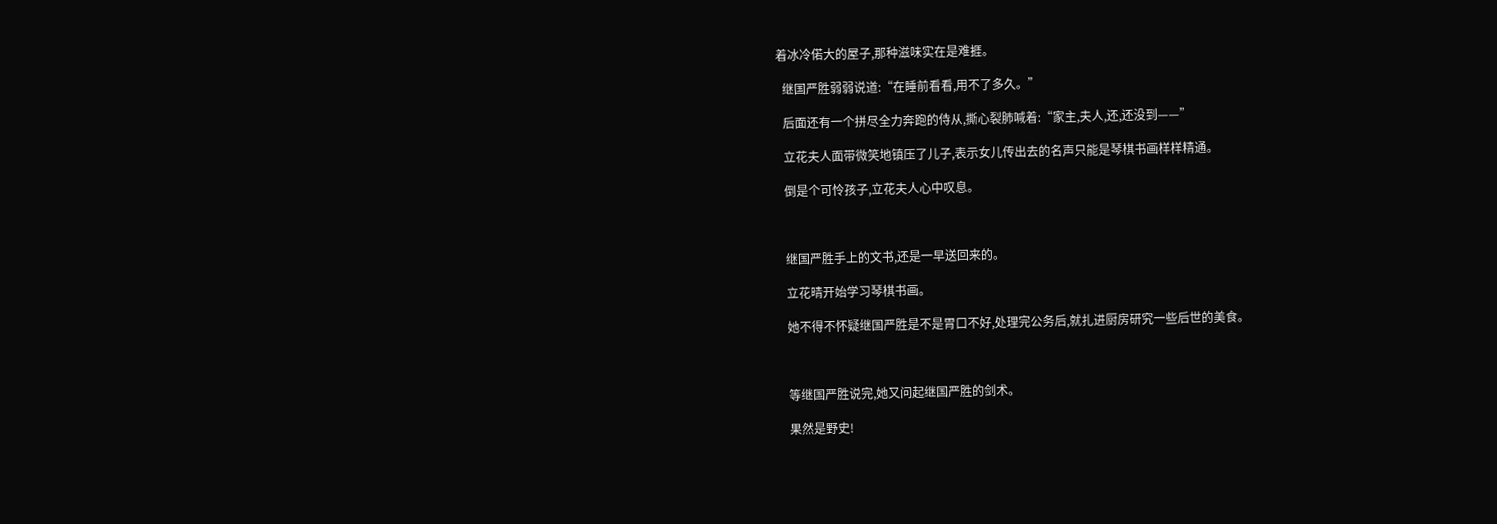着冰冷偌大的屋子,那种滋味实在是难捱。

  继国严胜弱弱说道:“在睡前看看,用不了多久。”

  后面还有一个拼尽全力奔跑的侍从,撕心裂肺喊着:“家主,夫人,还,还没到——”

  立花夫人面带微笑地镇压了儿子,表示女儿传出去的名声只能是琴棋书画样样精通。

  倒是个可怜孩子,立花夫人心中叹息。



  继国严胜手上的文书,还是一早送回来的。

  立花晴开始学习琴棋书画。

  她不得不怀疑继国严胜是不是胃口不好,处理完公务后,就扎进厨房研究一些后世的美食。



  等继国严胜说完,她又问起继国严胜的剑术。

  果然是野史!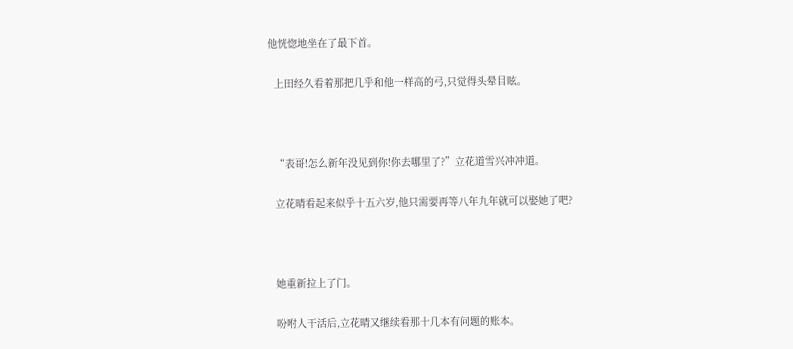他恍惚地坐在了最下首。

  上田经久看着那把几乎和他一样高的弓,只觉得头晕目眩。



  “表哥!怎么新年没见到你!你去哪里了?”立花道雪兴冲冲道。

  立花晴看起来似乎十五六岁,他只需要再等八年九年就可以娶她了吧?



  她重新拉上了门。

  吩咐人干活后,立花晴又继续看那十几本有问题的账本。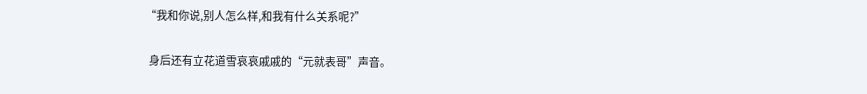“我和你说,别人怎么样,和我有什么关系呢?”

  身后还有立花道雪哀哀戚戚的“元就表哥”声音。